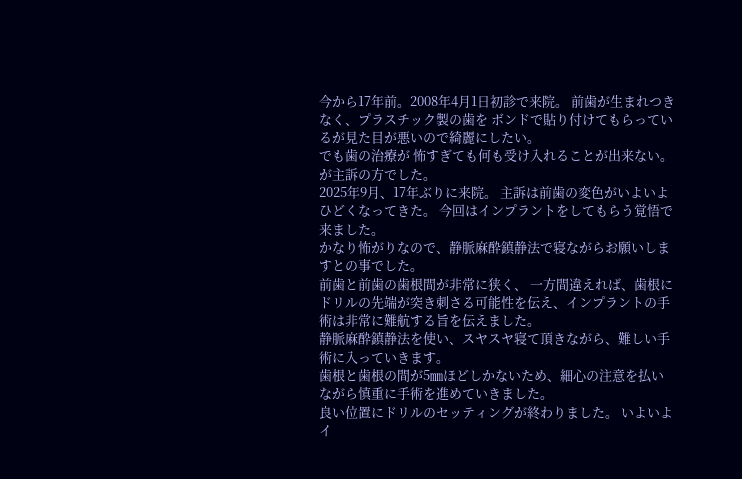今から17年前。2008年4月1日初診で来院。 前歯が生まれつきなく、プラスチック製の歯を ボンドで貼り付けてもらっているが見た目が悪いので綺麗にしたい。
でも歯の治療が 怖すぎても何も受け入れることが出来ない。が主訴の方でした。
2025年9月、17年ぶりに来院。 主訴は前歯の変色がいよいよひどくなってきた。 今回はインプラントをしてもらう覚悟で来ました。
かなり怖がりなので、静脈麻酔鎮静法で寝ながらお願いしますとの事でした。
前歯と前歯の歯根間が非常に狭く、 一方間違えれば、歯根に ドリルの先端が突き刺さる可能性を伝え、インプラントの手術は非常に難航する旨を伝えました。
静脈麻酔鎮静法を使い、スヤスヤ寝て頂きながら、難しい手術に入っていきます。
歯根と歯根の間が5㎜ほどしかないため、細心の注意を払いながら慎重に手術を進めていきました。
良い位置にドリルのセッティングが終わりました。 いよいよイ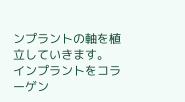ンプラントの軸を植立していきます。
インプラントをコラーゲン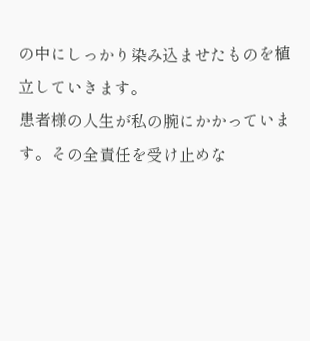の中にしっかり染み込ませたものを植立していきます。
患者様の人生が私の腕にかかっています。その全責任を受け止めな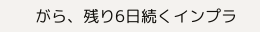がら、残り6日続くインプラ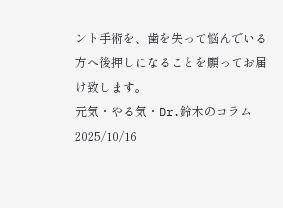ント手術を、歯を失って悩んでいる方へ後押しになることを願ってお届け致します。
元気・やる気・Dr.鈴木のコラム
2025/10/16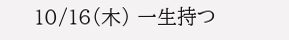10/16(木) 一生持つ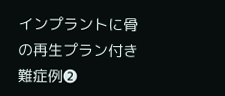インプラントに骨の再生プラン付き難症例❷